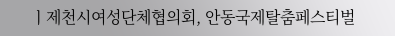ㅣ제천시여성단체협의회, 안동국제탈춤페스티벌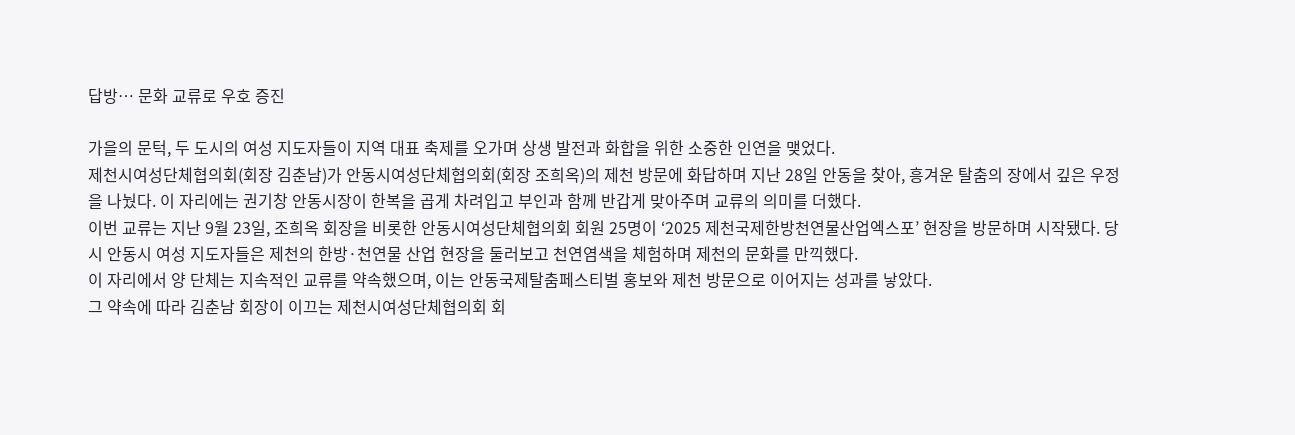답방… 문화 교류로 우호 증진

가을의 문턱, 두 도시의 여성 지도자들이 지역 대표 축제를 오가며 상생 발전과 화합을 위한 소중한 인연을 맺었다.
제천시여성단체협의회(회장 김춘남)가 안동시여성단체협의회(회장 조희옥)의 제천 방문에 화답하며 지난 28일 안동을 찾아, 흥겨운 탈춤의 장에서 깊은 우정을 나눴다. 이 자리에는 권기창 안동시장이 한복을 곱게 차려입고 부인과 함께 반갑게 맞아주며 교류의 의미를 더했다.
이번 교류는 지난 9월 23일, 조희옥 회장을 비롯한 안동시여성단체협의회 회원 25명이 ‘2025 제천국제한방천연물산업엑스포’ 현장을 방문하며 시작됐다. 당시 안동시 여성 지도자들은 제천의 한방·천연물 산업 현장을 둘러보고 천연염색을 체험하며 제천의 문화를 만끽했다.
이 자리에서 양 단체는 지속적인 교류를 약속했으며, 이는 안동국제탈춤페스티벌 홍보와 제천 방문으로 이어지는 성과를 낳았다.
그 약속에 따라 김춘남 회장이 이끄는 제천시여성단체협의회 회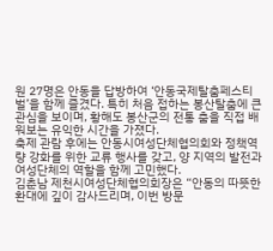원 27명은 안동을 답방하여 ‘안동국제탈춤페스티벌’을 함께 즐겼다. 특히 처음 접하는 봉산탈춤에 큰 관심을 보이며, 황해도 봉산군의 전통 춤을 직접 배워보는 유익한 시간을 가졌다.
축제 관람 후에는 안동시여성단체협의회와 정책역량 강화를 위한 교류 행사를 갖고, 양 지역의 발전과 여성단체의 역할을 함께 고민했다.
김춘남 제천시여성단체협의회장은 “안동의 따뜻한 환대에 깊이 감사드리며, 이번 방문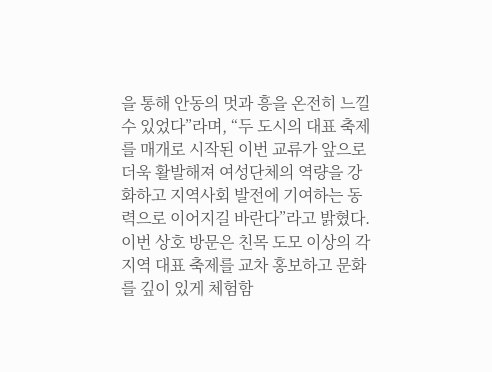을 통해 안동의 멋과 흥을 온전히 느낄 수 있었다”라며, “두 도시의 대표 축제를 매개로 시작된 이번 교류가 앞으로 더욱 활발해져 여성단체의 역량을 강화하고 지역사회 발전에 기여하는 동력으로 이어지길 바란다”라고 밝혔다.
이번 상호 방문은 친목 도모 이상의 각 지역 대표 축제를 교차 홍보하고 문화를 깊이 있게 체험함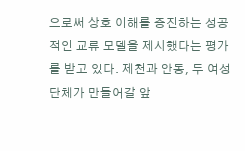으로써 상호 이해를 증진하는 성공적인 교류 모델을 제시했다는 평가를 받고 있다. 제천과 안동, 두 여성단체가 만들어갈 앞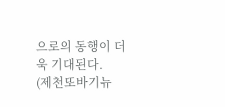으로의 동행이 더욱 기대된다.
(제천또바기뉴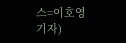스=이호영기자)